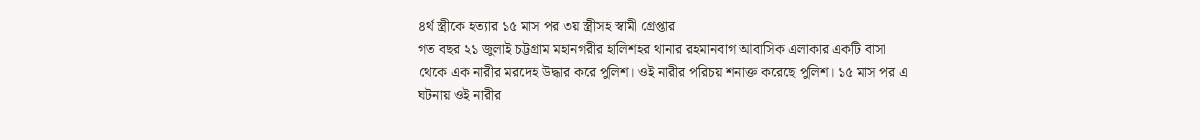৪র্থ স্ত্রীকে হত্যার ১৫ মাস পর ৩য় স্ত্রীসহ স্বামী গ্রেপ্তার
গত বছর ২১ জুলাই চট্টগ্রাম মহানগরীর হালিশহর থানার রহমানবাগ আবাসিক এলাকার একটি বাসা থেকে এক নারীর মরদেহ উদ্ধার করে পুলিশ। ওই নারীর পরিচয় শনাক্ত করেছে পুলিশ। ১৫ মাস পর এ ঘটনায় ওই নারীর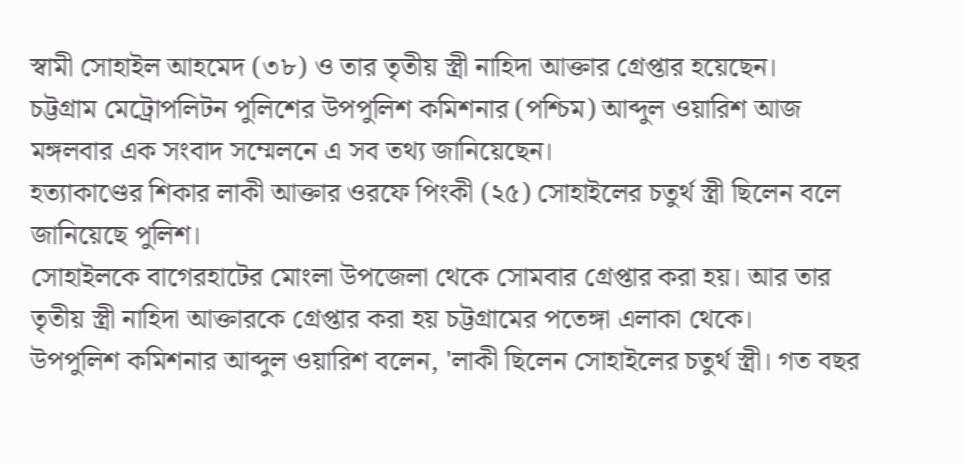স্বামী সোহাইল আহমেদ (৩৮) ও তার তৃতীয় স্ত্রী নাহিদা আক্তার গ্রেপ্তার হয়েছেন।
চট্টগ্রাম মেট্রোপলিটন পুলিশের উপপুলিশ কমিশনার (পশ্চিম) আব্দুল ওয়ারিশ আজ মঙ্গলবার এক সংবাদ সম্মেলনে এ সব তথ্য জানিয়েছেন।
হত্যাকাণ্ডের শিকার লাকী আক্তার ওরফে পিংকী (২৫) সোহাইলের চতুর্থ স্ত্রী ছিলেন বলে জানিয়েছে পুলিশ।
সোহাইলকে বাগেরহাটের মোংলা উপজেলা থেকে সোমবার গ্রেপ্তার করা হয়। আর তার তৃতীয় স্ত্রী নাহিদা আক্তারকে গ্রেপ্তার করা হয় চট্টগ্রামের পতেঙ্গা এলাকা থেকে।
উপপুলিশ কমিশনার আব্দুল ওয়ারিশ বলেন, 'লাকী ছিলেন সোহাইলের চতুর্থ স্ত্রী। গত বছর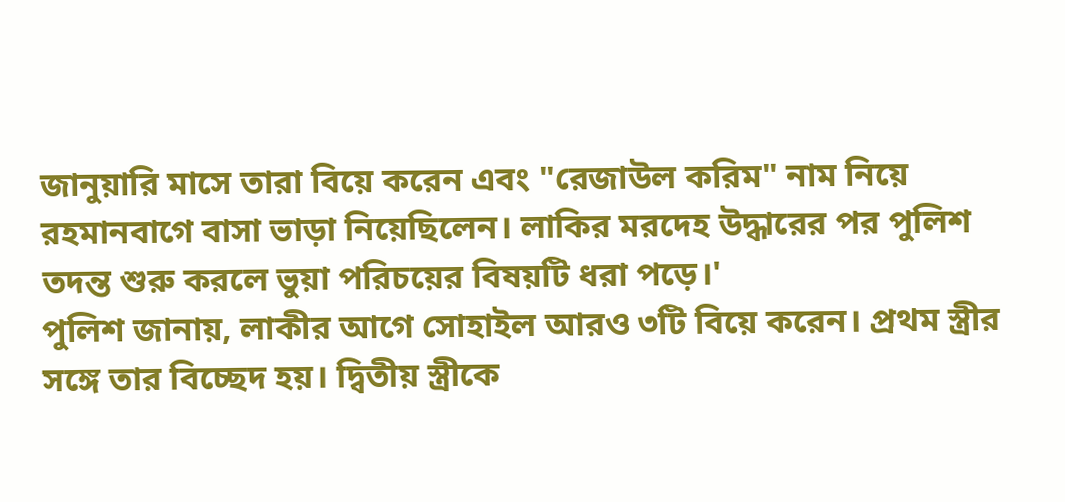জানুয়ারি মাসে তারা বিয়ে করেন এবং "রেজাউল করিম" নাম নিয়ে রহমানবাগে বাসা ভাড়া নিয়েছিলেন। লাকির মরদেহ উদ্ধারের পর পুলিশ তদন্ত শুরু করলে ভুয়া পরিচয়ের বিষয়টি ধরা পড়ে।'
পুলিশ জানায়, লাকীর আগে সোহাইল আরও ৩টি বিয়ে করেন। প্রথম স্ত্রীর সঙ্গে তার বিচ্ছেদ হয়। দ্বিতীয় স্ত্রীকে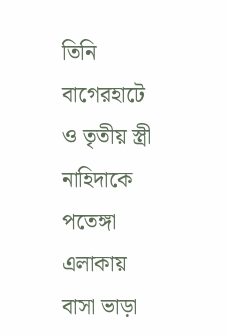তিনি বাগেরহাটে ও তৃতীয় স্ত্রী নাহিদাকে পতেঙ্গা এলাকায় বাসা ভাড়া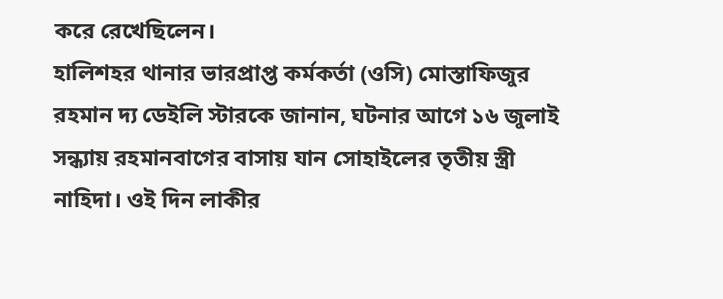করে রেখেছিলেন।
হালিশহর থানার ভারপ্রাপ্ত কর্মকর্তা (ওসি) মোস্তাফিজুর রহমান দ্য ডেইলি স্টারকে জানান, ঘটনার আগে ১৬ জুলাই সন্ধ্যায় রহমানবাগের বাসায় যান সোহাইলের তৃতীয় স্ত্রী নাহিদা। ওই দিন লাকীর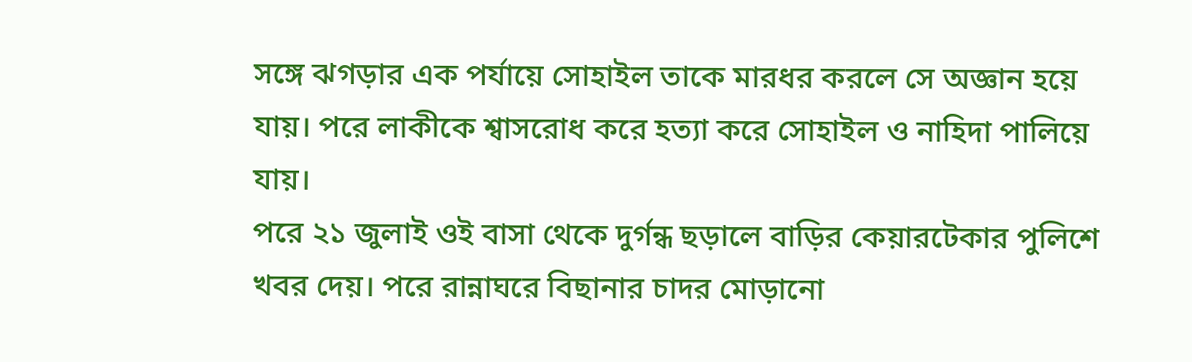সঙ্গে ঝগড়ার এক পর্যায়ে সোহাইল তাকে মারধর করলে সে অজ্ঞান হয়ে যায়। পরে লাকীকে শ্বাসরোধ করে হত্যা করে সোহাইল ও নাহিদা পালিয়ে যায়।
পরে ২১ জুলাই ওই বাসা থেকে দুর্গন্ধ ছড়ালে বাড়ির কেয়ারটেকার পুলিশে খবর দেয়। পরে রান্নাঘরে বিছানার চাদর মোড়ানো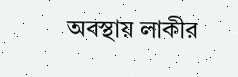অবস্থায় লাকীর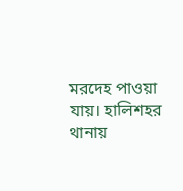মরদেহ পাওয়া যায়। হালিশহর থানায়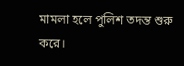মামলা হলে পুলিশ তদন্ত শুরু করে।